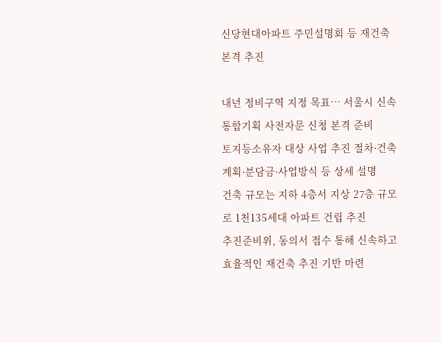신당현대아파트 주민설명회 등 재건축 본격 추진

내년 정비구역 지정 목표… 서울시 신속통합기획 사전자문 신청 본격 준비
토지등소유자 대상 사업 추진 절차·건축계획·분담금·사업방식 등 상세 설명
건축 규모는 지하 4층서 지상 27층 규모로 1천135세대 아파트 건립 추진
추진준비위, 동의서 접수 통해 신속하고 효율적인 재건축 추진 기반 마련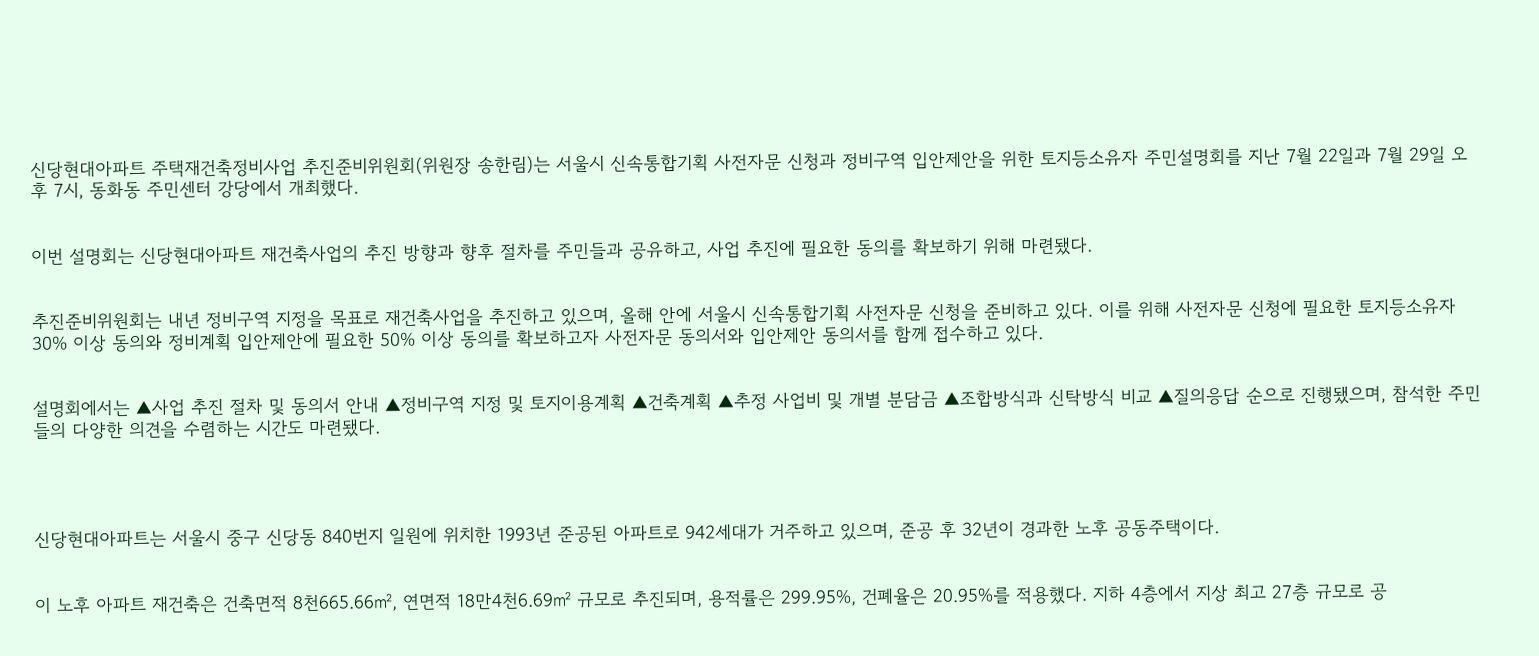신당현대아파트 주택재건축정비사업 추진준비위원회(위원장 송한림)는 서울시 신속통합기획 사전자문 신청과 정비구역 입안제안을 위한 토지등소유자 주민설명회를 지난 7월 22일과 7월 29일 오후 7시, 동화동 주민센터 강당에서 개최했다.


이번 설명회는 신당현대아파트 재건축사업의 추진 방향과 향후 절차를 주민들과 공유하고, 사업 추진에 필요한 동의를 확보하기 위해 마련됐다.


추진준비위원회는 내년 정비구역 지정을 목표로 재건축사업을 추진하고 있으며, 올해 안에 서울시 신속통합기획 사전자문 신청을 준비하고 있다. 이를 위해 사전자문 신청에 필요한 토지등소유자 30% 이상 동의와 정비계획 입안제안에 필요한 50% 이상 동의를 확보하고자 사전자문 동의서와 입안제안 동의서를 함께 접수하고 있다.


설명회에서는 ▲사업 추진 절차 및 동의서 안내 ▲정비구역 지정 및 토지이용계획 ▲건축계획 ▲추정 사업비 및 개별 분담금 ▲조합방식과 신탁방식 비교 ▲질의응답 순으로 진행됐으며, 참석한 주민들의 다양한 의견을 수렴하는 시간도 마련됐다.




신당현대아파트는 서울시 중구 신당동 840번지 일원에 위치한 1993년 준공된 아파트로 942세대가 거주하고 있으며, 준공 후 32년이 경과한 노후 공동주택이다.


이 노후 아파트 재건축은 건축면적 8천665.66㎡, 연면적 18만4천6.69㎡ 규모로 추진되며, 용적률은 299.95%, 건폐율은 20.95%를 적용했다. 지하 4층에서 지상 최고 27층 규모로 공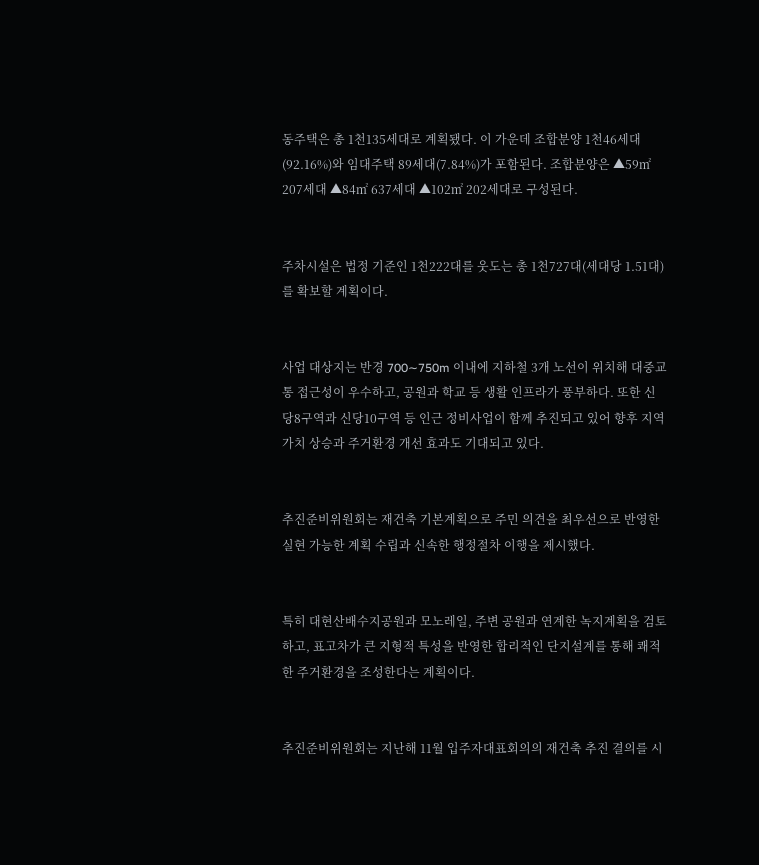동주택은 총 1천135세대로 계획됐다. 이 가운데 조합분양 1천46세대(92.16%)와 임대주택 89세대(7.84%)가 포함된다. 조합분양은 ▲59㎡ 207세대 ▲84㎡ 637세대 ▲102㎡ 202세대로 구성된다.


주차시설은 법정 기준인 1천222대를 웃도는 총 1천727대(세대당 1.51대)를 확보할 계획이다.


사업 대상지는 반경 700∼750m 이내에 지하철 3개 노선이 위치해 대중교통 접근성이 우수하고, 공원과 학교 등 생활 인프라가 풍부하다. 또한 신당8구역과 신당10구역 등 인근 정비사업이 함께 추진되고 있어 향후 지역 가치 상승과 주거환경 개선 효과도 기대되고 있다.


추진준비위원회는 재건축 기본계획으로 주민 의견을 최우선으로 반영한 실현 가능한 계획 수립과 신속한 행정절차 이행을 제시했다.


특히 대현산배수지공원과 모노레일, 주변 공원과 연계한 녹지계획을 검토하고, 표고차가 큰 지형적 특성을 반영한 합리적인 단지설계를 통해 쾌적한 주거환경을 조성한다는 계획이다.


추진준비위원회는 지난해 11월 입주자대표회의의 재건축 추진 결의를 시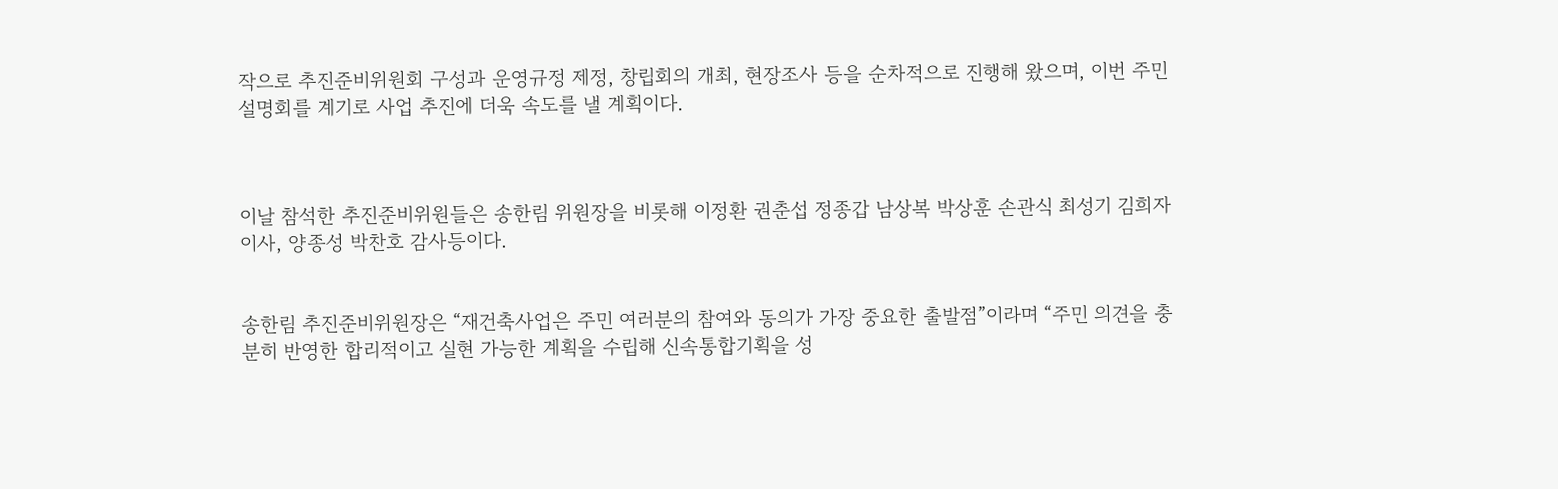작으로 추진준비위원회 구성과 운영규정 제정, 창립회의 개최, 현장조사 등을 순차적으로 진행해 왔으며, 이번 주민설명회를 계기로 사업 추진에 더욱 속도를 낼 계획이다.



이날 참석한 추진준비위원들은 송한림 위원장을 비롯해 이정환 권춘섭 정종갑 남상복 박상훈 손관식 최성기 김희자 이사, 양종성 박찬호 감사등이다.


송한림 추진준비위원장은 “재건축사업은 주민 여러분의 참여와 동의가 가장 중요한 출발점”이라며 “주민 의견을 충분히 반영한 합리적이고 실현 가능한 계획을 수립해 신속통합기획을 성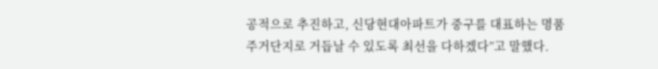공적으로 추진하고, 신당현대아파트가 중구를 대표하는 명품 주거단지로 거듭날 수 있도록 최선을 다하겠다”고 말했다.